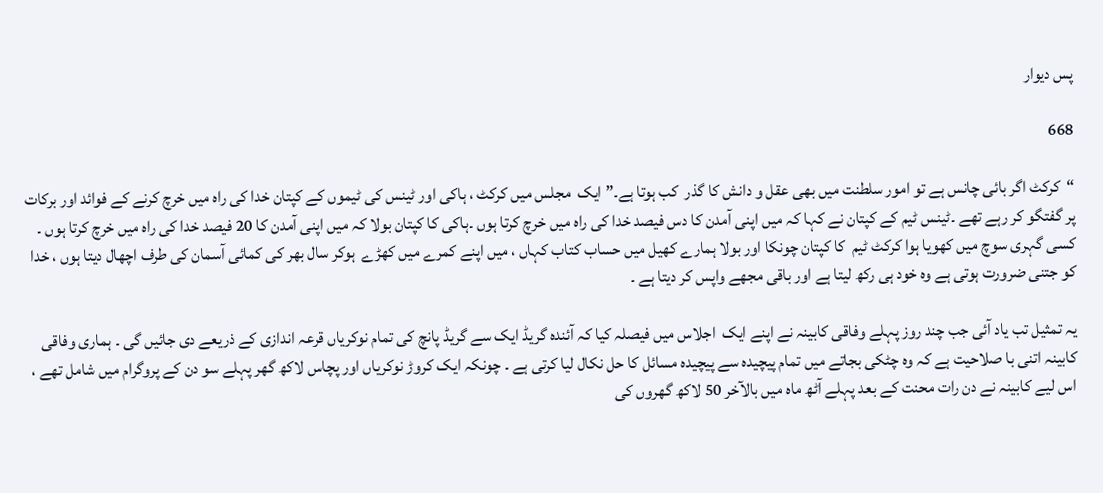پس دیوار

668

“کرکٹ اگر بائی چانس ہے تو امور سلطنت میں بھی عقل و دانش کا گذر  کب ہوتا ہے۔” ایک  مجلس میں کرکٹ ، ہاکی اور ٹینس کی ٹیموں کے کپتان خدا کی راہ میں خرچ کرنے کے فوائد اور برکات پر گفتگو کر رہے تھے ۔ٹینس ٹیم کے کپتان نے کہا کہ میں اپنی آمدن کا دس فیصد خدا کی راہ میں خرچ کرتا ہوں ۔ہاکی کا کپتان بولا کہ میں اپنی آمدن کا 20 فیصد خدا کی راہ میں خرچ کرتا ہوں ۔ کسی گہری سوچ میں کھویا ہوا کرکٹ ٹیم  کا کپتان چونکا اور بولا ہمارے کھیل میں حساب کتاب کہاں ، میں اپنے کمرے میں کھڑے  ہوکر سال بھر کی کمائی آسمان کی طرف اچھال دیتا ہوں ، خدا کو جتنی ضرورت ہوتی ہے وہ خود ہی رکھ لیتا ہے اور باقی مجھے واپس کر دیتا ہے ۔

یہ تمثیل تب یاد آئی جب چند روز پہلے وفاقی کابینہ نے اپنے ایک  اجلاس میں فیصلہ کیا کہ آئندہ گریڈ ایک سے گریڈ پانچ کی تمام نوکریاں قرعہ اندازی کے ذریعے دی جائیں گی ۔ ہماری وفاقی کابینہ اتنی با صلاحیت ہے کہ وہ چٹکی بجاتے میں تمام پیچیدہ سے پیچیدہ مسائل کا حل نکال لیا کرتی ہے ۔ چونکہ ایک کروڑ نوکریاں اور پچاس لاکھ گھر پہلے سو دن کے پروگرام میں شامل تھے ، اس لیے کابینہ نے دن رات محنت کے بعد پہلے آٹھ ماہ میں بالآخر 50 لاکھ گھروں کی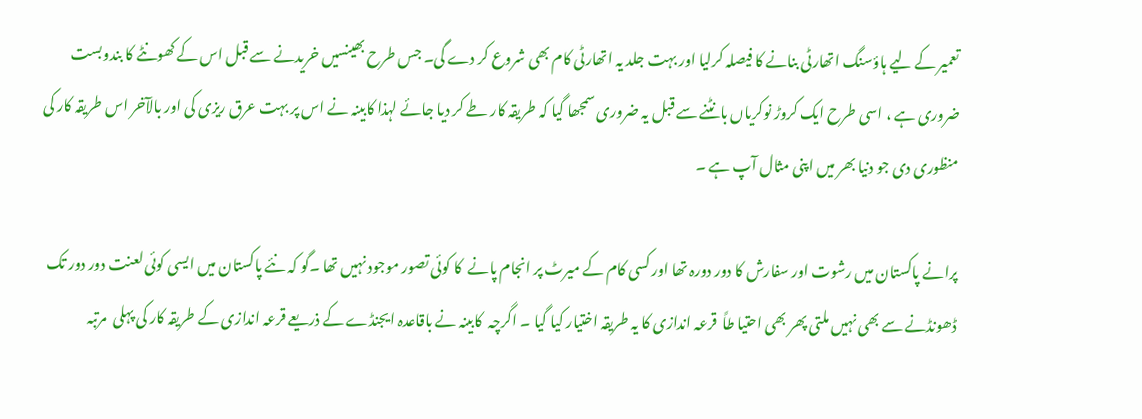تعمیر کے لیے ہاؤسنگ اتھارٹی بنانے کا فیصلہ کرلیا اور بہت جلد یہ اتھارٹی کام بھی شروع کر دے گی۔ جس طرح بھینسیں خریدنے سے قبل اس کے کھونٹے کا بندوبست ضروری ہے ، اسی طرح ایک کروڑ نوکریاں بانٹنے سے قبل یہ ضروری سمجھا گیا کہ طریقہ کار طے کر دیا جائے لہذا کابینہ نے اس پر بہت عرق ریزی کی اور بالآخر اس طریقہ کار کی منظوری دی جو دنیا بھر میں اپنی مثال آپ ہے ۔

پرانے پاکستان میں رشوت اور سفارش کا دور دورہ تھا اور کسی کام کے میرٹ پر انجام پانے  کا کوئی تصور موجود نہیں تھا ۔گو کہ نئے پاکستان میں ایسی کوئی لعنت دور دور تک ڈھونڈنے سے بھی نہیں ملتی پھر بھی احتیا طاً  قرعہ اندازی کا یہ طریقہ اختیار کیا گیا ۔ اگرچہ  کابینہ نے باقاعدہ ایجنڈے کے ذریعے قرعہ اندازی کے طریقہ کار کی پہلی  مرتبہ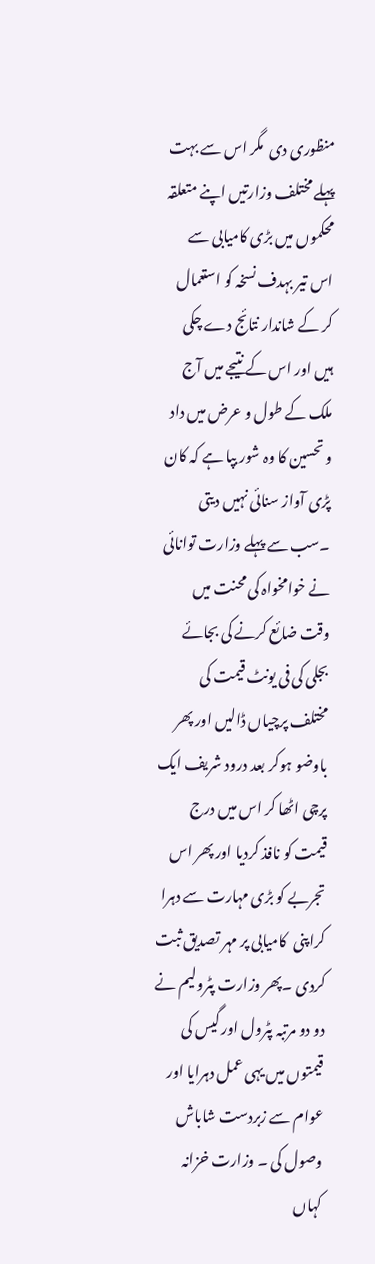منظوری دی  مگر اس سے بہت  پہلے مختلف وزارتیں اپنے متعلقہ محکموں میں بڑی کامیابی سے اس تیر بہدف نسخہ کو استعمال کر کے شاندار نتائج دے چکی ہیں اور اس کے نتیجے میں آج ملک کے طول و عرض میں داد و تحسین کا وہ شور بپا ہے کہ کان پڑی آواز سنائی نہیں دیتی ۔سب سے پہلے وزارت توانائی نے خوامخواہ کی محنت میں وقت ضائع کرنے کی بجائے بجلی کی فی یونٹ قیمت کی مختلف پرچیاں ڈالیں اور پھر باوضو ہوکر بعد درود شریف ایک پرچی اٹھا کر اس میں درج قیمت کو نافذ کردیا اور پھر اس تجربے کو بڑی مہارت سے دہرا کراپنی  کامیابی پر مہر تصدیق ثبت کردی ۔پھر وزارت پٹرولیم نے دو دو مرتبہ پٹرول اور گیس کی قیمتوں میں یہی عمل دہرایا اور عوام سے زبردست شاباش وصول کی ۔ وزارت خزانہ کہاں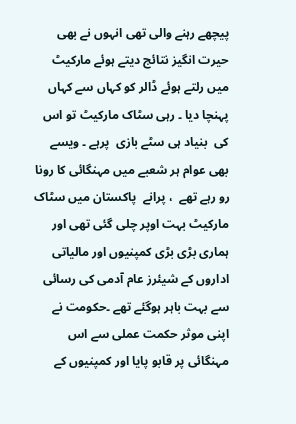پیچھے رہنے والی تھی انہوں نے بھی حیرت انگیز نتائج دیتے ہوئے مارکیٹ میں رلتے ہوئے ڈالر کو کہاں سے کہاں پہنچا دیا ۔ رہی سٹاک مارکیٹ تو اس کی  بنیاد ہی سٹے بازی  پرہے ۔ ویسے بھی عوام ہر شعبے میں مہنگائی کا رونا رو رہے تھے  ، پرانے  پاکستان میں سٹاک مارکیٹ بہت اوپر چلی گئی تھی اور ہماری بڑی بڑی کمپنیوں اور مالیاتی اداروں کے شیئرز عام آدمی کی رسائی سے بہت باہر ہوگئے تھے ۔حکومت نے اپنی موثر حکمت عملی سے اس مہنگائی پر قابو پایا اور کمپنیوں کے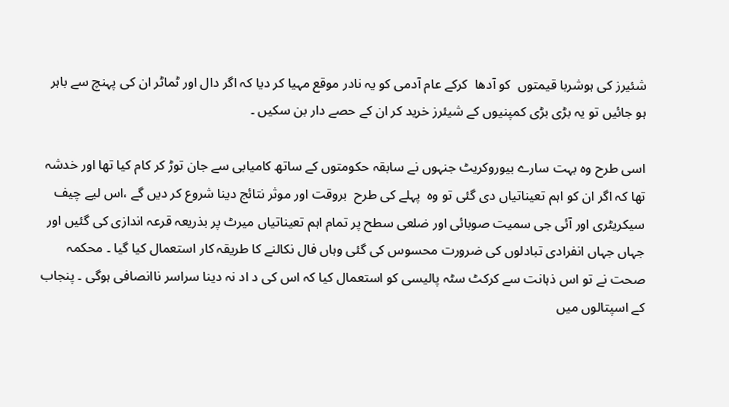شئیرز کی ہوشربا قیمتوں  کو آدھا  کرکے عام آدمی کو یہ نادر موقع مہیا کر دیا کہ اگر دال اور ٹماٹر ان کی پہنچ سے باہر ہو جائیں تو یہ بڑی بڑی کمپنیوں کے شیئرز خرید کر ان کے حصے دار بن سکیں ۔

اسی طرح وہ بہت سارے بیوروکریٹ جنہوں نے سابقہ حکومتوں کے ساتھ کامیابی سے جان توڑ کر کام کیا تھا اور خدشہ تھا کہ اگر ان کو اہم تعیناتیاں دی گئی تو وہ  پہلے کی طرح  بروقت اور موثر نتائج دینا شروع کر دیں گے ،اس لیے چیف سیکریٹری اور آئی جی سمیت صوبائی اور ضلعی سطح پر تمام اہم تعیناتیاں میرٹ پر بذریعہ قرعہ اندازی کی گئیں اور جہاں جہاں انفرادی تبادلوں کی ضرورت محسوس کی گئی وہاں فال نکالنے کا طریقہ کار استعمال کیا گیا ۔ محکمہ صحت نے تو اس ذہانت سے کرکٹ سٹہ پالیسی کو استعمال کیا کہ اس کی د اد نہ دینا سراسر ناانصافی ہوگی ۔ پنجاب کے اسپتالوں میں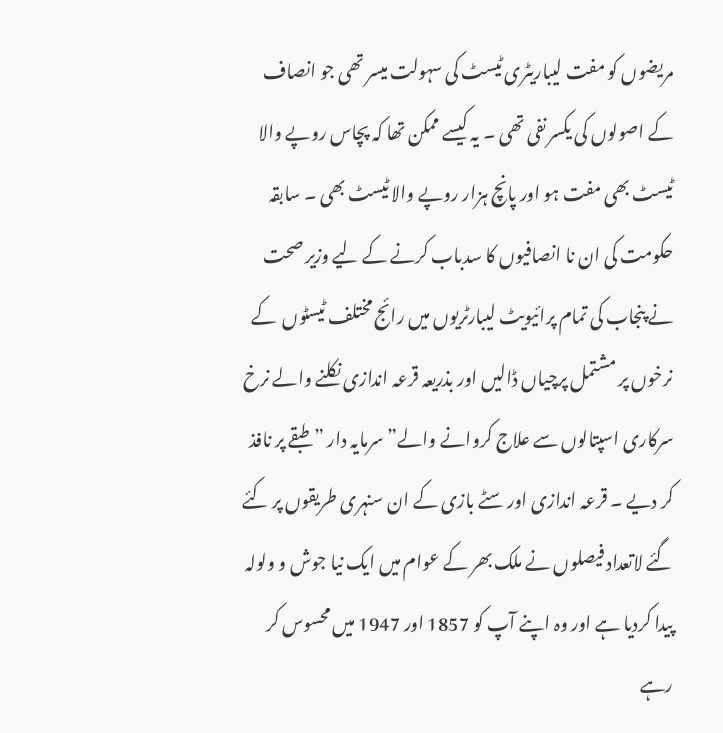مریضوں کو مفت لیباریٹری ٹیسٹ کی سہولت میسر تھی جو انصاف کے اصولوں کی یکسر نفی تھی ۔ یہ کیسے ممکن تھا کہ پچاس روپے والا ٹیسٹ بھی مفت ہو اور پانچ ہزار روپے والا ٹیسٹ بھی ۔ سابقہ حکومت کی ان نا انصافیوں کا سدباب کرنے کے لیے وزیر صحت نے پنجاب کی تمام پرائیویٹ لیبارٹریوں میں رائج مختلف ٹیسٹوں  کے نرخوں پر مشتمل پرچیاں ڈالیں اور بذریعہ قرعہ اندازی نکلنے والے نرخ سرکاری اسپتالوں سے علاج کروانے والے” سرمایہ دار ” طبقے پر نافذ کر دیے ۔ قرعہ اندازی اور سٹے بازی کے ان سنہری طریقوں پر کئے گئے لاتعداد فیصلوں نے ملک بھر کے عوام میں ایک نیا جوش و ولولہ پیدا کردیا ہے اور وہ اپنے آپ کو 1857 اور 1947 میں محسوس کر رہے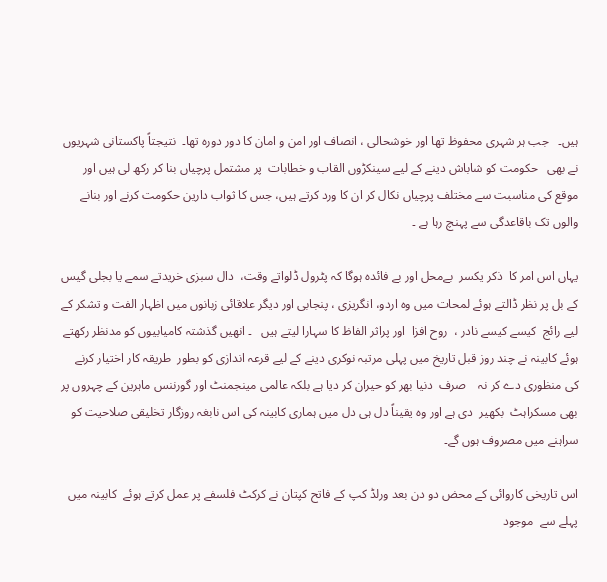ہیں۔   جب ہر شہری محفوظ تھا اور خوشحالی ، انصاف اور امن و امان کا دور دورہ تھا۔  نتیجتاً پاکستانی شہریوں نے بھی   حکومت کو شاباش دینے کے لیے سینکڑوں القاب و خطابات  پر مشتمل پرچیاں بنا کر رکھ لی ہیں اور موقع کی مناسبت سے مختلف پرچیاں نکال کر ان کا ورد کرتے ہیں، جس کا ثواب دارین حکومت کرنے اور بنانے والوں تک باقاعدگی سے پہنچ رہا ہے ۔

یہاں اس امر کا  ذکر یکسر  بےمحل اور بے فائدہ ہوگا کہ پٹرول ڈلواتے وقت،  دال سبزی خریدتے سمے یا بجلی گیس کے بل پر نظر ڈالتے ہوئے لمحات میں وہ اردو، انگریزی ، پنجابی اور دیگر علاقائی زبانوں میں اظہار الفت و تشکر کے لیے رائج  کیسے کیسے نادر ،  روح افزا  اور پراثر الفاظ کا سہارا لیتے ہیں   ۔ انھیں گذشتہ کامیابیوں کو مدنظر رکھتے ہوئے کابینہ نے چند روز قبل تاریخ میں پہلی مرتبہ نوکری دینے کے لیے قرعہ اندازی کو بطور  طریقہ کار اختیار کرنے کی منظوری دے کر نہ    صرف  دنیا بھر کو حیران کر دیا ہے بلکہ عالمی مینجمنٹ اور گورننس ماہرین کے چہروں پر بھی مسکراہٹ  بکھیر  دی ہے اور وہ یقیناً دل ہی دل میں ہماری کابینہ کی اس نابغہ روزگار تخلیقی صلاحیت کو سراہنے میں مصروف ہوں گے۔

اس تاریخی کاروائی کے محض دو دن بعد ورلڈ کپ کے فاتح کپتان نے کرکٹ فلسفے پر عمل کرتے ہوئے  کابینہ میں پہلے سے  موجود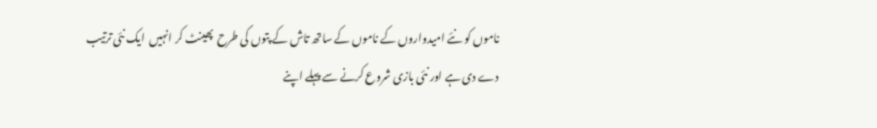ناموں کو نئے امیدواروں کے ناموں کے ساتھ تاش کے پتوں کی طرح  پھینٹ کر انہیں  ایک نئی ترتیب دے دی ہے اور نئی بازی شروع کرنے سے پہلے اپنے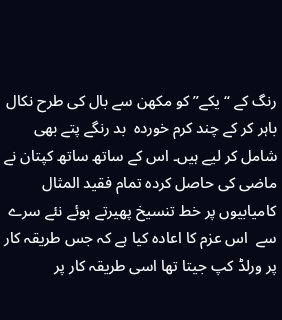رنگ کے “یکے” کو مکھن سے بال کی طرح نکال باہر کر کے چند کرم خوردہ  بد رنگے پتے بھی شامل کر لیے ہیں۔ اس کے ساتھ ساتھ کپتان نے ماضی کی حاصل کردہ تمام فقید المثال کامیابیوں پر خط تنسیخ پھیرتے ہوئے نئے سرے سے  اس عزم کا اعادہ کیا ہے کہ جس طریقہ کار پر ورلڈ کپ جیتا تھا اسی طریقہ کار پر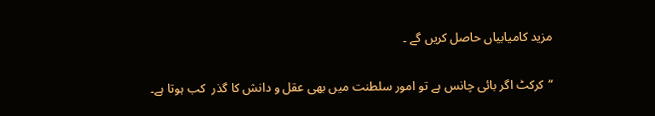مزید کامیابیاں حاصل کریں گے ۔

“کرکٹ اگر بائی چانس ہے تو امور سلطنت میں بھی عقل و دانش کا گذر  کب ہوتا ہے۔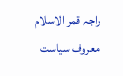راجہ قمر الاسلام معروف سیاست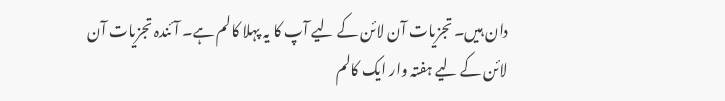دان ہیں۔ تجزیات آن لائن کے لیے آپ کا یہ پہلا کالم ہے۔ آئندہ تجزیات آن لائن کے لیے ہفتہ وار ایک کالم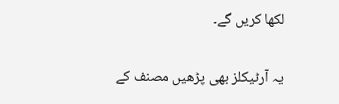لکھا کریں گے۔

یہ آرٹیکلز بھی پڑھیں مصنف کے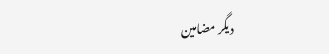دیگر مضامین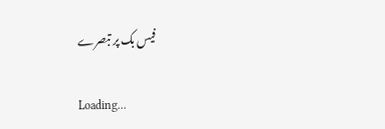فیس بک پر تبصرے

Loading...